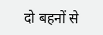दो बहनों से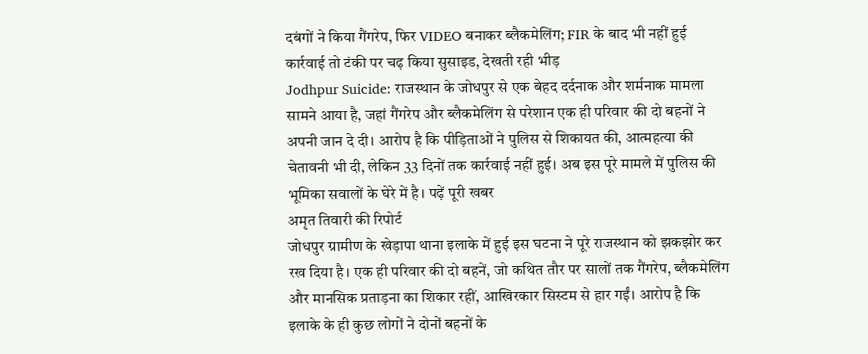दबंगों ने किया गैंगरेप, फिर VIDEO बनाकर ब्लैकमेलिंग; FIR के बाद भी नहीं हुई कार्रवाई तो टंकी पर चढ़ किया सुसाइड, देखती रही भीड़
Jodhpur Suicide: राजस्थान के जोधपुर से एक बेहद दर्दनाक और शर्मनाक मामला सामने आया है, जहां गैंगरेप और ब्लैकमेलिंग से परेशान एक ही परिवार की दो बहनों ने अपनी जान दे दी। आरोप है कि पीड़िताओं ने पुलिस से शिकायत की, आत्महत्या की चेतावनी भी दी, लेकिन 33 दिनों तक कार्रवाई नहीं हुई। अब इस पूरे मामले में पुलिस की भूमिका सवालों के घेरे में है। पढ़ें पूरी खबर
अमृत तिवारी की रिपोर्ट
जोधपुर ग्रामीण के खेड़ापा थाना इलाके में हुई इस घटना ने पूरे राजस्थान को झकझोर कर रख दिया है। एक ही परिवार की दो बहनें, जो कथित तौर पर सालों तक गैंगरेप, ब्लैकमेलिंग और मानसिक प्रताड़ना का शिकार रहीं, आखिरकार सिस्टम से हार गईं। आरोप है कि इलाके के ही कुछ लोगों ने दोनों बहनों के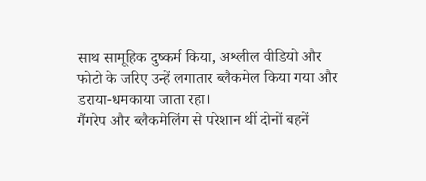साथ सामूहिक दुष्कर्म किया, अश्लील वीडियो और फोटो के जरिए उन्हें लगातार ब्लैकमेल किया गया और डराया-धमकाया जाता रहा।
गैंगरेप और ब्लैकमेलिंग से परेशान थीं दोनों बहनें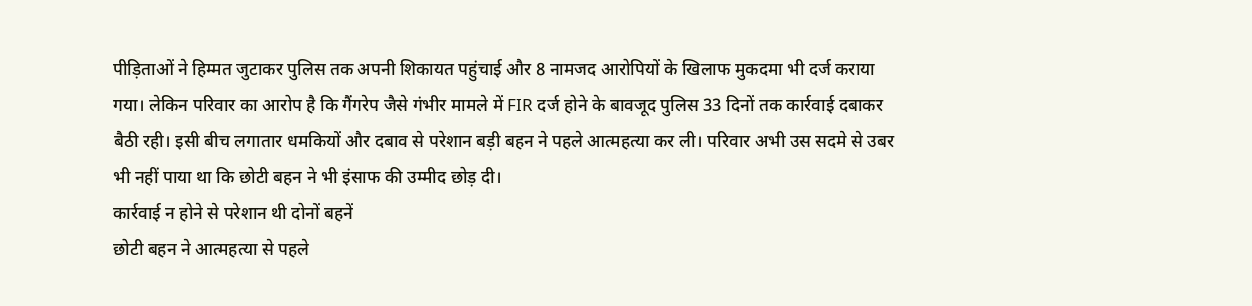पीड़िताओं ने हिम्मत जुटाकर पुलिस तक अपनी शिकायत पहुंचाई और 8 नामजद आरोपियों के खिलाफ मुकदमा भी दर्ज कराया गया। लेकिन परिवार का आरोप है कि गैंगरेप जैसे गंभीर मामले में FIR दर्ज होने के बावजूद पुलिस 33 दिनों तक कार्रवाई दबाकर बैठी रही। इसी बीच लगातार धमकियों और दबाव से परेशान बड़ी बहन ने पहले आत्महत्या कर ली। परिवार अभी उस सदमे से उबर भी नहीं पाया था कि छोटी बहन ने भी इंसाफ की उम्मीद छोड़ दी।
कार्रवाई न होने से परेशान थी दोनों बहनें
छोटी बहन ने आत्महत्या से पहले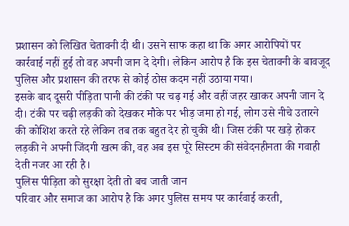प्रशासन को लिखित चेतावनी दी थी। उसने साफ कहा था कि अगर आरोपियों पर कार्रवाई नहीं हुई तो वह अपनी जान दे देगी। लेकिन आरोप है कि इस चेतावनी के बावजूद पुलिस और प्रशासन की तरफ से कोई ठोस कदम नहीं उठाया गया।
इसके बाद दूसरी पीड़िता पानी की टंकी पर चढ़ गई और वहीं जहर खाकर अपनी जान दे दी। टंकी पर चढ़ी लड़की को देखकर मौके पर भीड़ जमा हो गई, लोग उसे नीचे उतारने की कोशिश करते रहे लेकिन तब तक बहुत देर हो चुकी थी। जिस टंकी पर खड़े होकर लड़की ने अपनी जिंदगी खत्म की, वह अब इस पूरे सिस्टम की संवेदनहीनता की गवाही देती नजर आ रही है।
पुलिस पीड़िता को सुरक्षा देती तो बच जाती जान
परिवार और समाज का आरोप है कि अगर पुलिस समय पर कार्रवाई करती,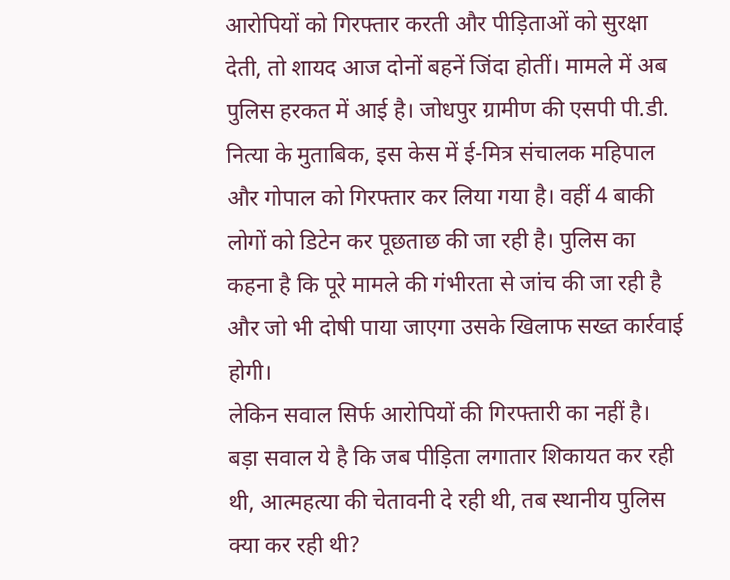आरोपियों को गिरफ्तार करती और पीड़िताओं को सुरक्षा देती, तो शायद आज दोनों बहनें जिंदा होतीं। मामले में अब पुलिस हरकत में आई है। जोधपुर ग्रामीण की एसपी पी.डी. नित्या के मुताबिक, इस केस में ई-मित्र संचालक महिपाल और गोपाल को गिरफ्तार कर लिया गया है। वहीं 4 बाकी लोगों को डिटेन कर पूछताछ की जा रही है। पुलिस का कहना है कि पूरे मामले की गंभीरता से जांच की जा रही है और जो भी दोषी पाया जाएगा उसके खिलाफ सख्त कार्रवाई होगी।
लेकिन सवाल सिर्फ आरोपियों की गिरफ्तारी का नहीं है। बड़ा सवाल ये है कि जब पीड़िता लगातार शिकायत कर रही थी, आत्महत्या की चेतावनी दे रही थी, तब स्थानीय पुलिस क्या कर रही थी?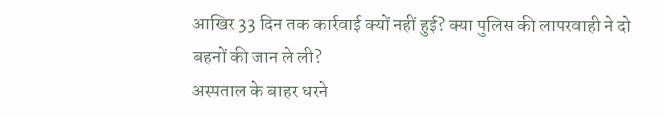आखिर 33 दिन तक कार्रवाई क्यों नहीं हुई? क्या पुलिस की लापरवाही ने दो बहनों की जान ले ली?
अस्पताल के बाहर धरने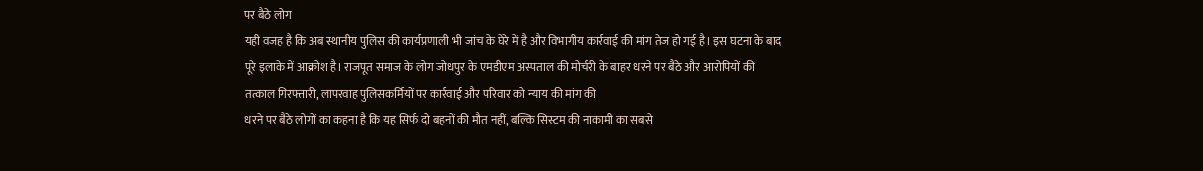पर बैठे लोग
यही वजह है कि अब स्थानीय पुलिस की कार्यप्रणाली भी जांच के घेरे में है और विभागीय कार्रवाई की मांग तेज हो गई है। इस घटना के बाद पूरे इलाके में आक्रोश है। राजपूत समाज के लोग जोधपुर के एमडीएम अस्पताल की मोर्चरी के बाहर धरने पर बैठे और आरोपियों की तत्काल गिरफ्तारी, लापरवाह पुलिसकर्मियों पर कार्रवाई और परिवार को न्याय की मांग की
धरने पर बैठे लोगों का कहना है कि यह सिर्फ दो बहनों की मौत नहीं, बल्कि सिस्टम की नाकामी का सबसे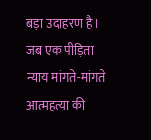बड़ा उदाहरण है। जब एक पीड़िता न्याय मांगते-मांगते आत्महत्या की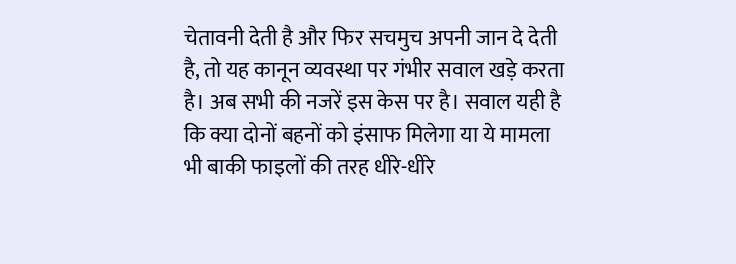चेतावनी देती है और फिर सचमुच अपनी जान दे देती है, तो यह कानून व्यवस्था पर गंभीर सवाल खड़े करता है। अब सभी की नजरें इस केस पर है। सवाल यही है कि क्या दोनों बहनों को इंसाफ मिलेगा या ये मामला भी बाकी फाइलों की तरह धीरे-धीरे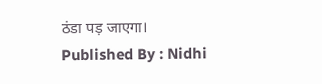ठंडा पड़ जाएगा।
Published By : Nidhi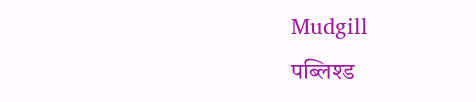Mudgill
पब्लिश्ड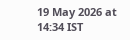19 May 2026 at 14:34 IST